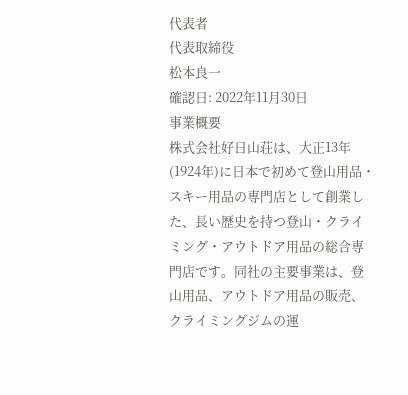代表者
代表取締役
松本良一
確認日: 2022年11月30日
事業概要
株式会社好日山荘は、大正13年(1924年)に日本で初めて登山用品・スキー用品の専門店として創業した、長い歴史を持つ登山・クライミング・アウトドア用品の総合専門店です。同社の主要事業は、登山用品、アウトドア用品の販売、クライミングジムの運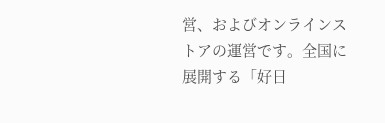営、およびオンラインストアの運営です。全国に展開する「好日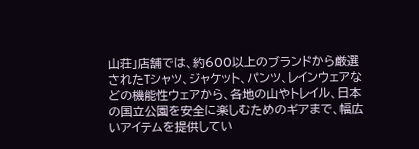山荘」店舗では、約600以上のブランドから厳選されたTシャツ、ジャケット、パンツ、レインウェアなどの機能性ウェアから、各地の山やトレイル、日本の国立公園を安全に楽しむためのギアまで、幅広いアイテムを提供してい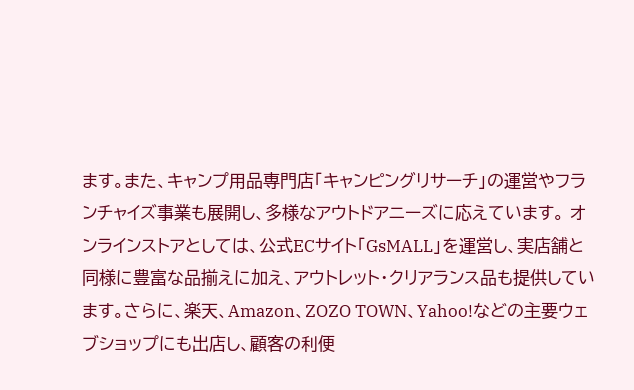ます。また、キャンプ用品専門店「キャンピングリサーチ」の運営やフランチャイズ事業も展開し、多様なアウトドアニーズに応えています。 オンラインストアとしては、公式ECサイト「GsMALL」を運営し、実店舗と同様に豊富な品揃えに加え、アウトレット・クリアランス品も提供しています。さらに、楽天、Amazon、ZOZO TOWN、Yahoo!などの主要ウェブショップにも出店し、顧客の利便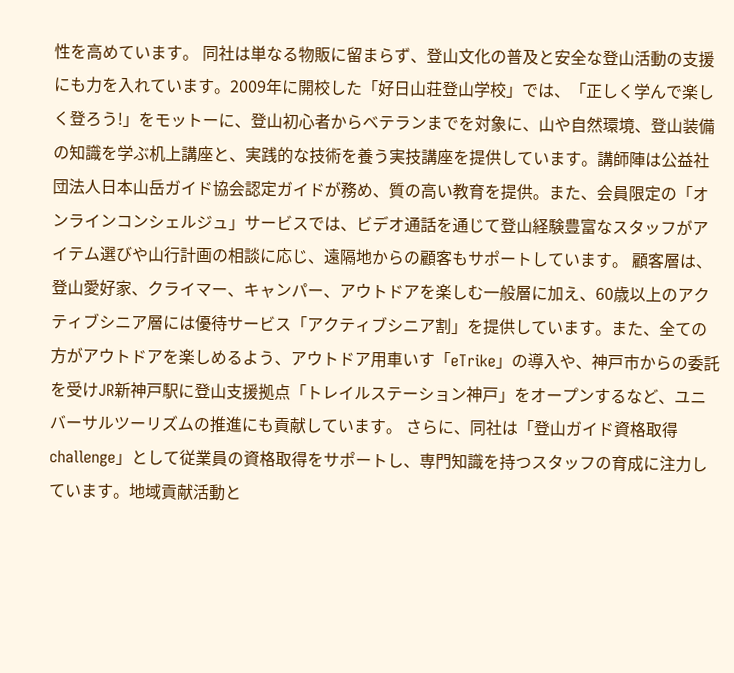性を高めています。 同社は単なる物販に留まらず、登山文化の普及と安全な登山活動の支援にも力を入れています。2009年に開校した「好日山荘登山学校」では、「正しく学んで楽しく登ろう!」をモットーに、登山初心者からベテランまでを対象に、山や自然環境、登山装備の知識を学ぶ机上講座と、実践的な技術を養う実技講座を提供しています。講師陣は公益社団法人日本山岳ガイド協会認定ガイドが務め、質の高い教育を提供。また、会員限定の「オンラインコンシェルジュ」サービスでは、ビデオ通話を通じて登山経験豊富なスタッフがアイテム選びや山行計画の相談に応じ、遠隔地からの顧客もサポートしています。 顧客層は、登山愛好家、クライマー、キャンパー、アウトドアを楽しむ一般層に加え、60歳以上のアクティブシニア層には優待サービス「アクティブシニア割」を提供しています。また、全ての方がアウトドアを楽しめるよう、アウトドア用車いす「eTrike」の導入や、神戸市からの委託を受けJR新神戸駅に登山支援拠点「トレイルステーション神戸」をオープンするなど、ユニバーサルツーリズムの推進にも貢献しています。 さらに、同社は「登山ガイド資格取得challenge」として従業員の資格取得をサポートし、専門知識を持つスタッフの育成に注力しています。地域貢献活動と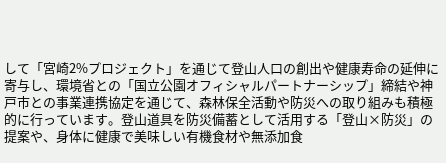して「宮崎2%プロジェクト」を通じて登山人口の創出や健康寿命の延伸に寄与し、環境省との「国立公園オフィシャルパートナーシップ」締結や神戸市との事業連携協定を通じて、森林保全活動や防災への取り組みも積極的に行っています。登山道具を防災備蓄として活用する「登山×防災」の提案や、身体に健康で美味しい有機食材や無添加食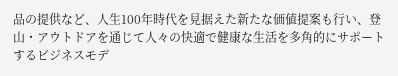品の提供など、人生100年時代を見据えた新たな価値提案も行い、登山・アウトドアを通じて人々の快適で健康な生活を多角的にサポートするビジネスモデ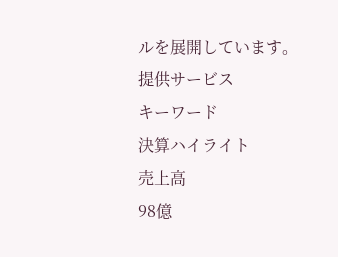ルを展開しています。
提供サービス
キーワード
決算ハイライト
売上高
98億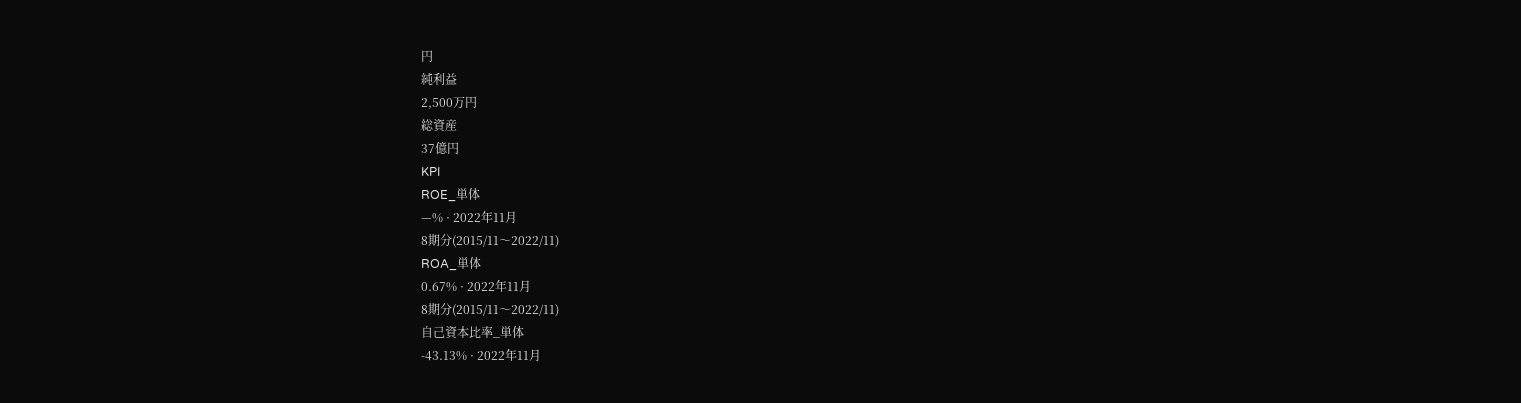円
純利益
2,500万円
総資産
37億円
KPI
ROE_単体
—% · 2022年11月
8期分(2015/11〜2022/11)
ROA_単体
0.67% · 2022年11月
8期分(2015/11〜2022/11)
自己資本比率_単体
-43.13% · 2022年11月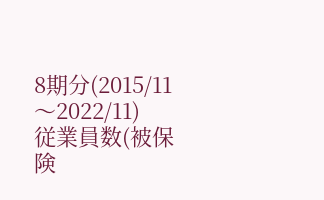8期分(2015/11〜2022/11)
従業員数(被保険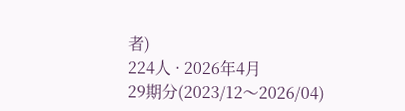者)
224人 · 2026年4月
29期分(2023/12〜2026/04)